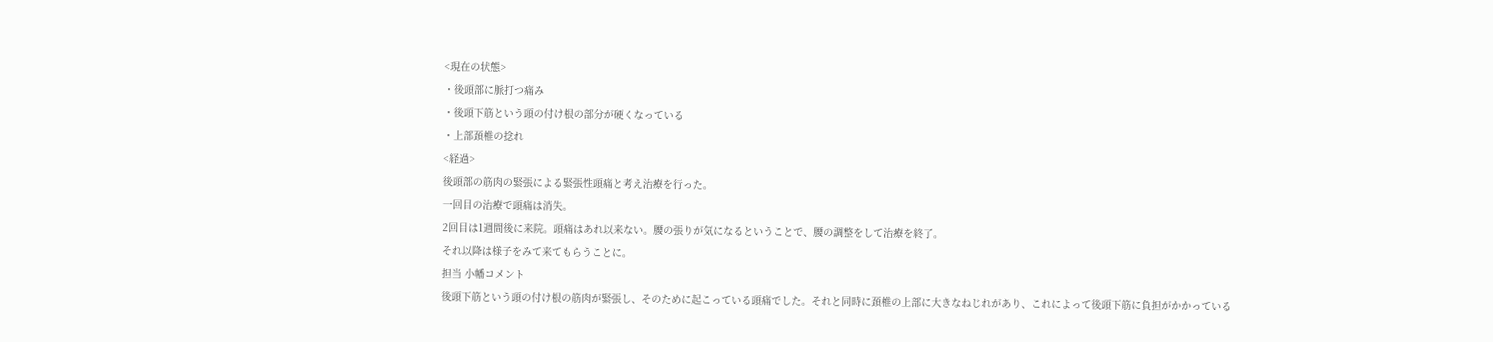<現在の状態>
・後頭部に脈打つ痛み
・後頭下筋という頭の付け根の部分が硬くなっている
・上部頚椎の捻れ
<経過>
後頭部の筋肉の緊張による緊張性頭痛と考え治療を行った。
一回目の治療で頭痛は消失。
2回目は1週間後に来院。頭痛はあれ以来ない。腰の張りが気になるということで、腰の調整をして治療を終了。
それ以降は様子をみて来てもらうことに。
担当 小幡コメント
後頭下筋という頭の付け根の筋肉が緊張し、そのために起こっている頭痛でした。それと同時に頚椎の上部に大きなねじれがあり、これによって後頭下筋に負担がかかっている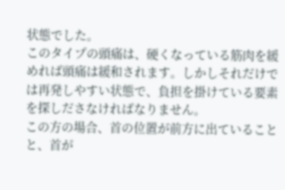状態でした。
このタイプの頭痛は、硬くなっている筋肉を緩めれば頭痛は緩和されます。しかしそれだけでは再発しやすい状態で、負担を掛けている要素を探しださなければなりません。
この方の場合、首の位置が前方に出ていることと、首が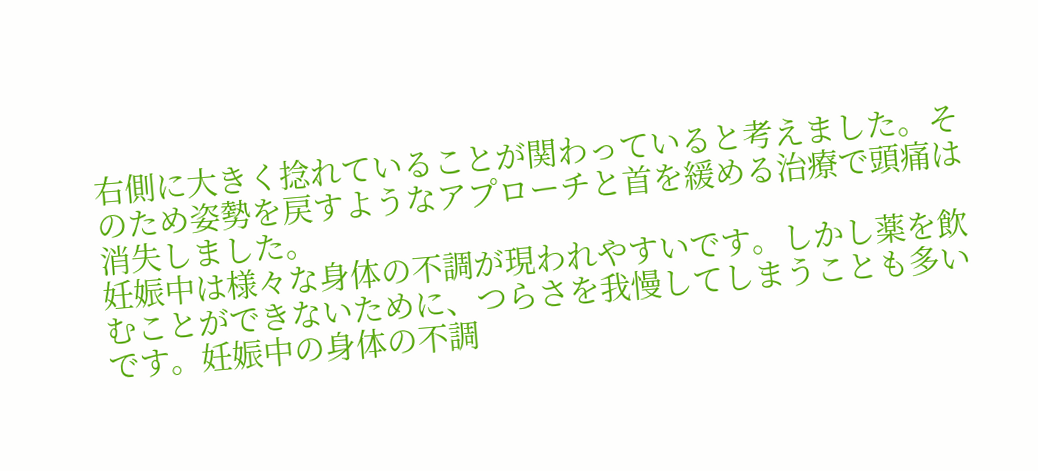右側に大きく捻れていることが関わっていると考えました。そのため姿勢を戻すようなアプローチと首を緩める治療で頭痛は消失しました。
妊娠中は様々な身体の不調が現われやすいです。しかし薬を飲むことができないために、つらさを我慢してしまうことも多いです。妊娠中の身体の不調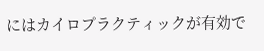にはカイロプラクティックが有効で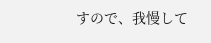すので、我慢して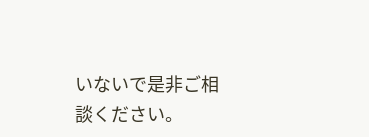いないで是非ご相談ください。